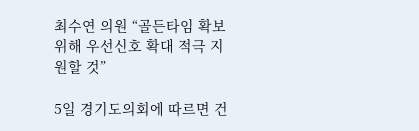최수연 의원 “골든타임 확보 위해 우선신호 확대 적극 지원할 것”

5일 경기도의회에 따르면 건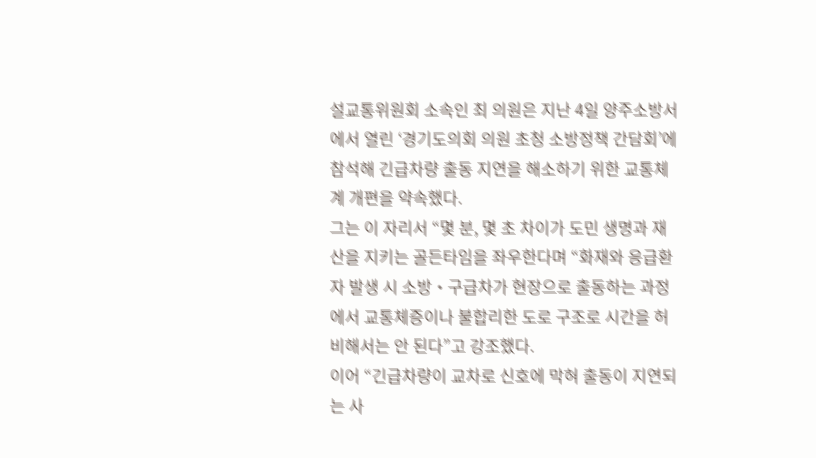설교통위원회 소속인 최 의원은 지난 4일 양주소방서에서 열린 ‘경기도의회 의원 초청 소방정책 간담회’에 참석해 긴급차량 출동 지연을 해소하기 위한 교통체계 개편을 약속했다.
그는 이 자리서 “몇 분, 몇 초 차이가 도민 생명과 재산을 지키는 골든타임을 좌우한다며 “화재와 응급환자 발생 시 소방‧구급차가 현장으로 출동하는 과정에서 교통체증이나 불합리한 도로 구조로 시간을 허비해서는 안 된다”고 강조했다.
이어 “긴급차량이 교차로 신호에 막혀 출동이 지연되는 사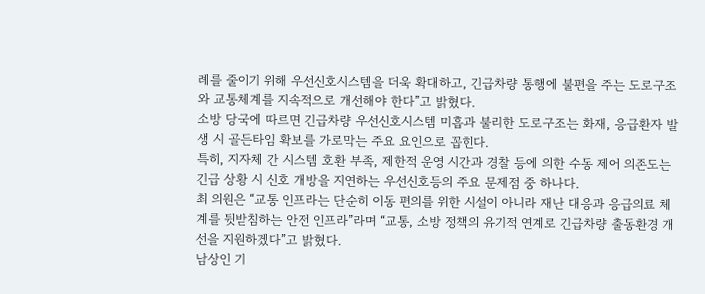례를 줄이기 위해 우선신호시스템을 더욱 확대하고, 긴급차량 통행에 불편을 주는 도로구조와 교통체계를 지속적으로 개선해야 한다”고 밝혔다.
소방 당국에 따르면 긴급차량 우선신호시스템 미흡과 불리한 도로구조는 화재, 응급환자 발생 시 골든타임 확보를 가로막는 주요 요인으로 꼽힌다.
특히, 지자체 간 시스템 호환 부족, 제한적 운영 시간과 경찰 등에 의한 수동 제어 의존도는 긴급 상황 시 신호 개방을 지연하는 우선신호등의 주요 문제점 중 하나다.
최 의원은 “교통 인프라는 단순히 이동 편의를 위한 시설이 아니라 재난 대응과 응급의료 체계를 뒷받침하는 안전 인프라”라며 “교통, 소방 정책의 유기적 연계로 긴급차량 출동환경 개선을 지원하겠다”고 밝혔다.
남상인 기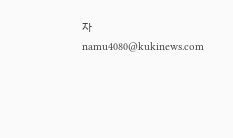자 namu4080@kukinews.com